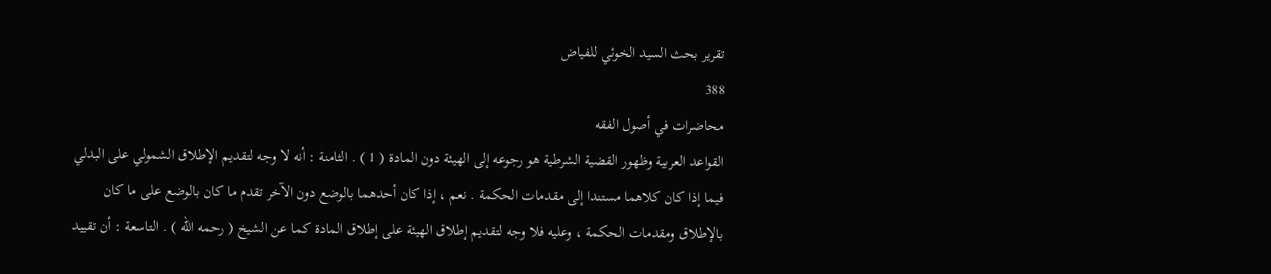تقرير بحث السيد الخوئي للفياض
388
محاضرات في أصول الفقه
القواعد العربية وظهور القضية الشرطية هو رجوعه إلى الهيئة دون المادة ( 1 ) . الثامنة : أنه لا وجه لتقديم الإطلاق الشمولي على البدلي فيما إذا كان كلاهما مستندا إلى مقدمات الحكمة . نعم ، إذا كان أحدهما بالوضع دون الآخر تقدم ما كان بالوضع على ما كان بالإطلاق ومقدمات الحكمة ، وعليه فلا وجه لتقديم إطلاق الهيئة على إطلاق المادة كما عن الشيخ ( رحمه الله ) . التاسعة : أن تقييد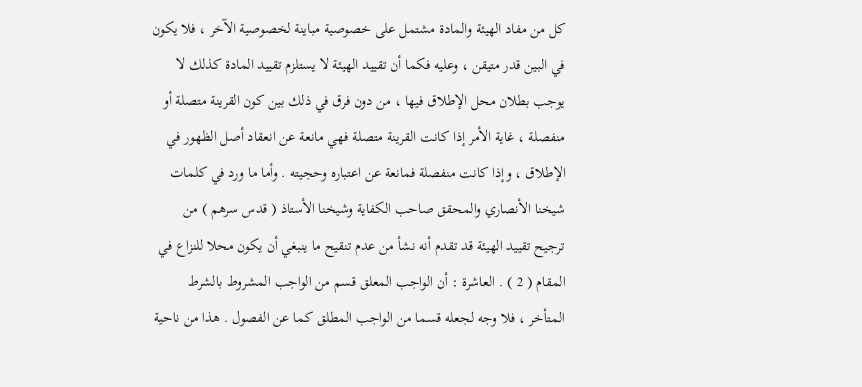كل من مفاد الهيئة والمادة مشتمل على خصوصية مباينة لخصوصية الآخر ، فلا يكون في البين قدر متيقن ، وعليه فكما أن تقييد الهيئة لا يستلزم تقييد المادة كذلك لا يوجب بطلان محل الإطلاق فيها ، من دون فرق في ذلك بين كون القرينة متصلة أو منفصلة ، غاية الأمر إذا كانت القرينة متصلة فهي مانعة عن انعقاد أصل الظهور في الإطلاق ، وإذا كانت منفصلة فمانعة عن اعتباره وحجيته . وأما ما ورد في كلمات شيخنا الأنصاري والمحقق صاحب الكفاية وشيخنا الأستاذ ( قدس سرهم ) من ترجيح تقييد الهيئة قد تقدم أنه نشأ من عدم تنقيح ما ينبغي أن يكون محلا للنزاع في المقام ( 2 ) . العاشرة : أن الواجب المعلق قسم من الواجب المشروط بالشرط المتأخر ، فلا وجه لجعله قسما من الواجب المطلق كما عن الفصول . هذا من ناحية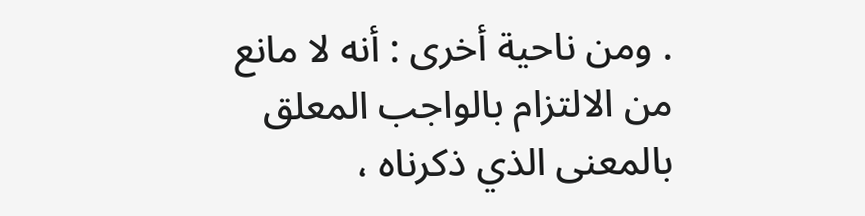. ومن ناحية أخرى : أنه لا مانع من الالتزام بالواجب المعلق بالمعنى الذي ذكرناه ،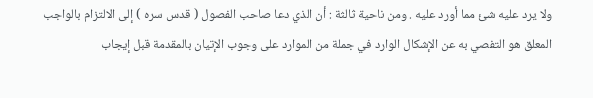ولا يرد عليه شئ مما أورد عليه . ومن ناحية ثالثة : أن الذي دعا صاحب الفصول ( قدس سره ) إلى الالتزام بالواجب المعلق هو التفصي به عن الإشكال الوارد في جملة من الموارد على وجوب الإتيان بالمقدمة قبل إيجاب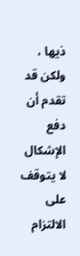ذيها ، ولكن قد تقدم أن دفع الإشكال لا يتوقف على الالتزام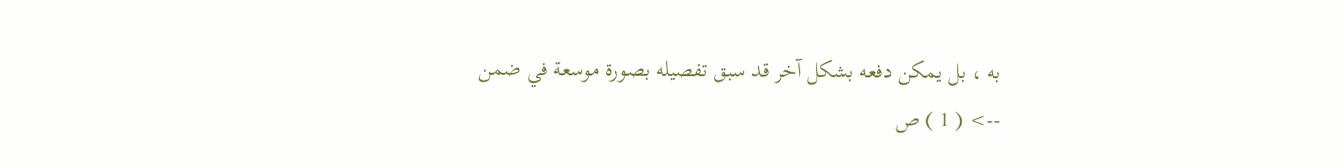به ، بل يمكن دفعه بشكل آخر قد سبق تفصيله بصورة موسعة في ضمن
--> ( 1 ) ص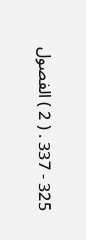325 - 337 . ( 2 ) الفصول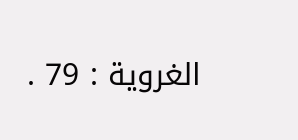الغروية : 79 .